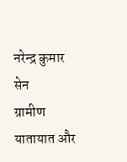नरेन्द्र कुमार सेन
ग्रामीण यातायात और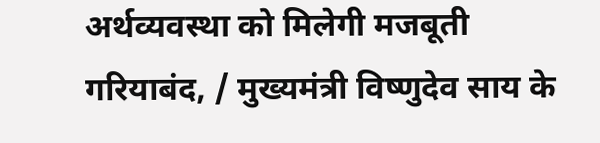अर्थव्यवस्था को मिलेगी मजबूती
गरियाबंद, / मुख्यमंत्री विष्णुदेव साय के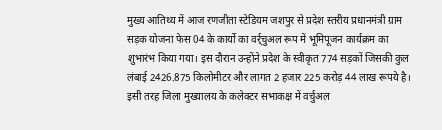मुख्य आतिथ्य में आज रणजीता स्टेडियम जशपुर से प्रदेश स्तरीय प्रधानमंत्री ग्राम सड़क योजना फेस 04 के कार्यो का वर्र्चुअल रूप में भूमिपूजन कार्यक्रम का शुभारंभ किया गया। इस दौरान उन्होंने प्रदेश के स्वीकृत 774 सड़कों जिसकी कुल लंबाई 2426.875 किलोमीटर और लागत 2 हजार 225 करोड़ 44 लाख रूपये है।
इसी तरह जिला मुख्यालय के कलेक्टर सभाकक्ष में वर्चुअल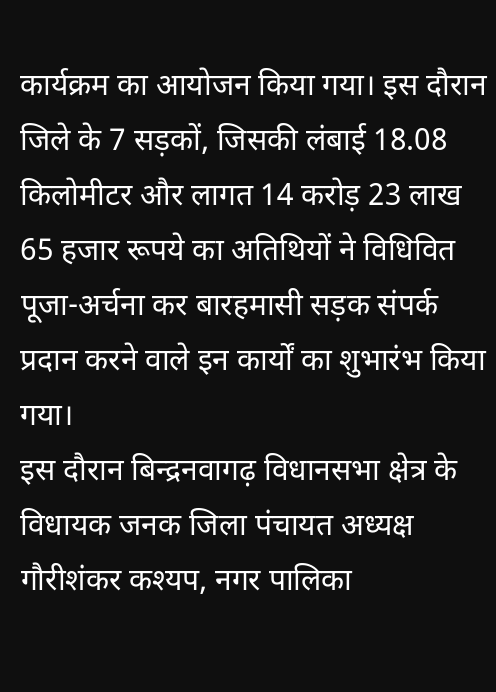कार्यक्रम का आयोजन किया गया। इस दौरान जिले के 7 सड़कों, जिसकी लंबाई 18.08 किलोमीटर और लागत 14 करोड़ 23 लाख 65 हजार रूपये का अतिथियों ने विधिवित पूजा-अर्चना कर बारहमासी सड़क संपर्क प्रदान करने वाले इन कार्यों का शुभारंभ किया गया।
इस दौरान बिन्द्रनवागढ़ विधानसभा क्षेत्र के विधायक जनक जिला पंचायत अध्यक्ष गौरीशंकर कश्यप, नगर पालिका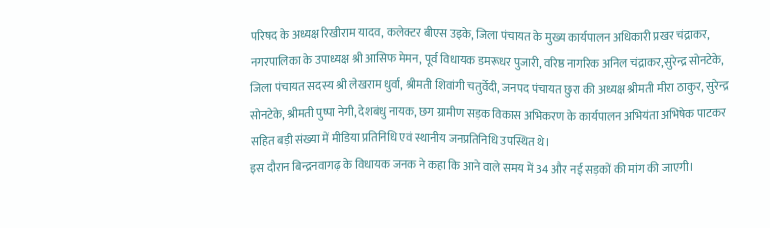परिषद के अध्यक्ष रिखीराम यादव, कलेक्टर बीएस उइके, जिला पंचायत के मुख्य कार्यपालन अधिकारी प्रखर चंद्राकर, नगरपालिका के उपाध्यक्ष श्री आसिफ मेमन, पूर्व विधायक डमरूधर पुजारी, वरिष्ठ नागरिक अनिल चंद्राकर,सुरेन्द्र सोनटेके, जिला पंचायत सदस्य श्री लेखराम धुर्वा, श्रीमती शिवांगी चतुर्वेदी, जनपद पंचायत छुरा की अध्यक्ष श्रीमती मीरा ठाकुर, सुरेन्द्र सोनटेके, श्रीमती पुष्पा नेगी, देशबंधु नायक, छग ग्रामीण सड़क विकास अभिकरण के कार्यपालन अभियंता अभिषेक पाटकर सहित बड़ी संख्या में मीडिया प्रतिनिधि एवं स्थानीय जनप्रतिनिधि उपस्थित थे।
इस दौरान बिन्द्रनवागढ़ के विधायक जनक ने कहा कि आने वाले समय में 34 और नई सड़कों की मांग की जाएगी।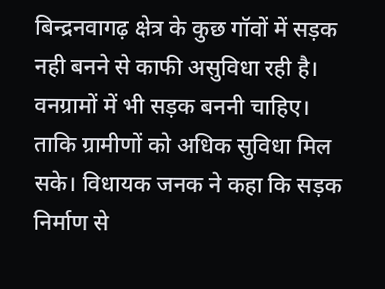बिन्द्रनवागढ़ क्षेत्र के कुछ गॉवों में सड़क नही बनने से काफी असुविधा रही है। वनग्रामों में भी सड़क बननी चाहिए। ताकि ग्रामीणों को अधिक सुविधा मिल सके। विधायक जनक ने कहा कि सड़क निर्माण से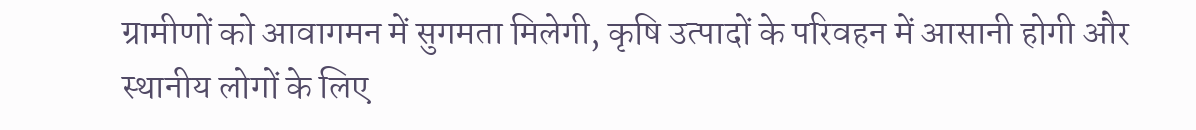ग्रामीणों को आवागमन में सुगमता मिलेगी, कृषि उत्पादों के परिवहन में आसानी होगी और स्थानीय लोगों के लिए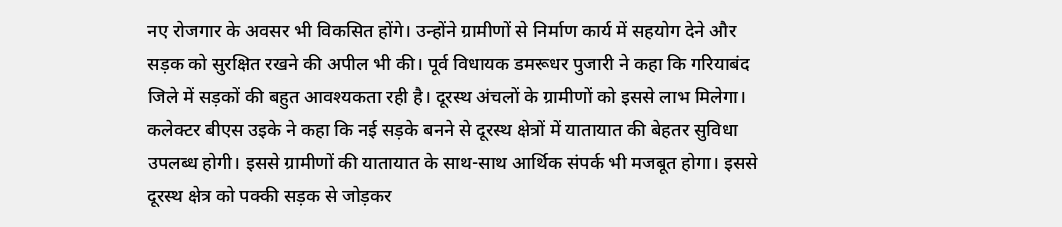नए रोजगार के अवसर भी विकसित होंगे। उन्होंने ग्रामीणों से निर्माण कार्य में सहयोग देने और सड़क को सुरक्षित रखने की अपील भी की। पूर्व विधायक डमरूधर पुजारी ने कहा कि गरियाबंद जिले में सड़कों की बहुत आवश्यकता रही है। दूरस्थ अंचलों के ग्रामीणों को इससे लाभ मिलेगा। कलेक्टर बीएस उइके ने कहा कि नई सड़के बनने से दूरस्थ क्षेत्रों में यातायात की बेहतर सुविधा उपलब्ध होगी। इससे ग्रामीणों की यातायात के साथ-साथ आर्थिक संपर्क भी मजबूत होगा। इससे दूरस्थ क्षेत्र को पक्की सड़क से जोड़कर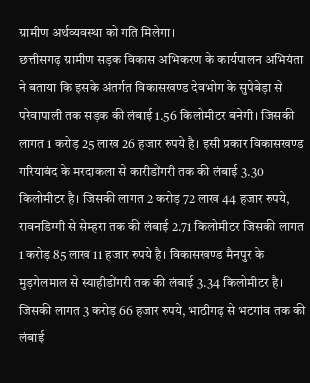ग्रामीण अर्थव्यवस्था को गति मिलेगा।
छत्तीसगढ़ ग्रामीण सड़क विकास अभिकरण के कार्यपालन अभियंता ने बताया कि इसके अंतर्गत विकासखण्ड देवभोग के सुपेबेड़ा से परेवापाली तक सड़क की लंबाई 1.56 किलोमीटर बनेगी। जिसकी लागत 1 करोड़ 25 लाख 26 हजार रुपये है। इसी प्रकार विकासखण्ड गरियाबंद के मरदाकला से कारीडोंगरी तक की लंबाई 3.30 किलोमीटर है। जिसकी लागत 2 करोड़ 72 लाख 44 हजार रुपये, रावनडिग्गी से सेम्हरा तक की लंबाई 2.71 किलोमीटर जिसकी लागत 1 करोड़ 85 लाख 11 हजार रुपये है। विकासखण्ड मैनपुर के मुड़गेलमाल से स्याहीडोंगरी तक की लंबाई 3.34 किलोमीटर है। जिसकी लागत 3 करोड़ 66 हजार रुपये, भाठीगढ़ से भटगांव तक की लंबाई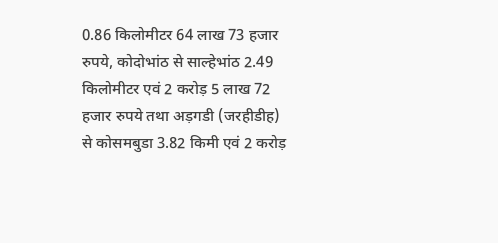0.86 किलोमीटर 64 लाख 73 हजार रुपये, कोदोभांठ से साल्हेभांठ 2.49 किलोमीटर एवं 2 करोड़ 5 लाख 72 हजार रुपये तथा अड़गडी (जरहीडीह) से कोसमबुडा 3.82 किमी एवं 2 करोड़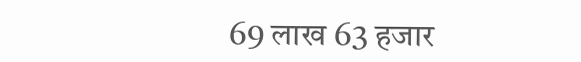69 लाख 63 हजार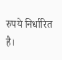रुपये निर्धारित है।